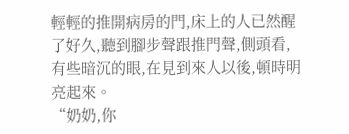輕輕的推開病房的門,床上的人已然醒了好久,聽到腳步聲跟推門聲,側頭看,有些暗沉的眼,在見到來人以後,頓時明亮起來。
“奶奶,你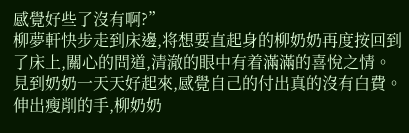感覺好些了沒有啊?”
柳夢軒快步走到床邊,将想要直起身的柳奶奶再度按回到了床上,關心的問道,清澈的眼中有着滿滿的喜悅之情。見到奶奶一天天好起來,感覺自己的付出真的沒有白費。
伸出瘦削的手,柳奶奶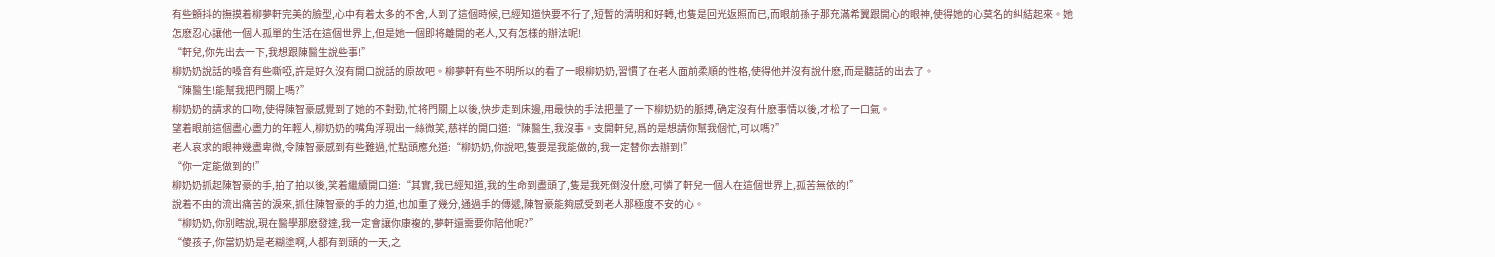有些顫抖的撫摸着柳夢軒完美的臉型,心中有着太多的不舍,人到了這個時候,已經知道快要不行了,短暫的清明和好轉,也隻是回光返照而已,而眼前孫子那充滿希翼跟開心的眼神,使得她的心莫名的糾結起來。她怎麽忍心讓他一個人孤單的生活在這個世界上,但是她一個即将離開的老人,又有怎樣的辦法呢!
“軒兒,你先出去一下,我想跟陳醫生說些事!”
柳奶奶說話的嗓音有些嘶啞,許是好久沒有開口說話的原故吧。柳夢軒有些不明所以的看了一眼柳奶奶,習慣了在老人面前柔順的性格,使得他并沒有說什麽,而是聽話的出去了。
“陳醫生!能幫我把門關上嗎?”
柳奶奶的請求的口吻,使得陳智豪感覺到了她的不對勁,忙将門關上以後,快步走到床邊,用最快的手法把量了一下柳奶奶的脈搏,确定沒有什麽事情以後,才松了一口氣。
望着眼前這個盡心盡力的年輕人,柳奶奶的嘴角浮現出一絲微笑,慈祥的開口道:“陳醫生,我沒事。支開軒兒,爲的是想請你幫我個忙,可以嗎?”
老人哀求的眼神幾盡卑微,令陳智豪感到有些難過,忙點頭應允道:“柳奶奶,你說吧,隻要是我能做的,我一定替你去辦到!”
“你一定能做到的!”
柳奶奶抓起陳智豪的手,拍了拍以後,笑着繼續開口道:“其實,我已經知道,我的生命到盡頭了,隻是我死倒沒什麽,可憐了軒兒一個人在這個世界上,孤苦無依的!”
說着不由的流出痛苦的淚來,抓住陳智豪的手的力道,也加重了幾分,通過手的傳遞,陳智豪能夠感受到老人那極度不安的心。
“柳奶奶,你别瞎說,現在醫學那麽發達,我一定會讓你康複的,夢軒還需要你陪他呢?”
“傻孩子,你當奶奶是老糊塗啊,人都有到頭的一天,之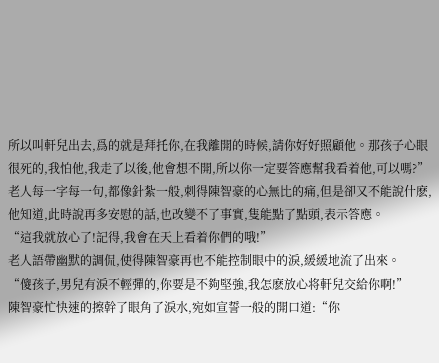所以叫軒兒出去,爲的就是拜托你,在我離開的時候,請你好好照顧他。那孩子心眼很死的,我怕他,我走了以後,他會想不開,所以你一定要答應幫我看着他,可以嗎?”
老人每一字每一句,都像針紮一般,刺得陳智豪的心無比的痛,但是卻又不能說什麽,他知道,此時說再多安慰的話,也改變不了事實,隻能點了點頭,表示答應。
“這我就放心了!記得,我會在天上看着你們的哦!”
老人語帶幽默的調侃,使得陳智豪再也不能控制眼中的淚,緩緩地流了出來。
“傻孩子,男兒有淚不輕彈的,你要是不夠堅強,我怎麽放心将軒兒交給你啊!”
陳智豪忙快速的擦幹了眼角了淚水,宛如宣誓一般的開口道:“你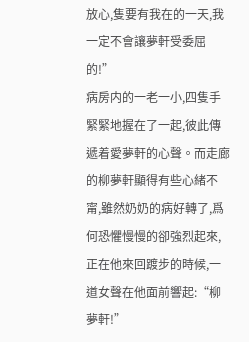放心,隻要有我在的一天,我一定不會讓夢軒受委屈的!”
病房内的一老一小,四隻手緊緊地握在了一起,彼此傳遞着愛夢軒的心聲。而走廊的柳夢軒顯得有些心緒不甯,雖然奶奶的病好轉了,爲何恐懼慢慢的卻強烈起來,正在他來回踱步的時候,一道女聲在他面前響起:“柳夢軒!”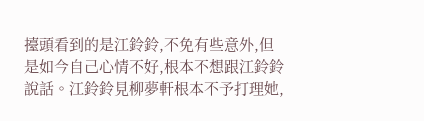擡頭看到的是江鈴鈴,不免有些意外,但是如今自己心情不好,根本不想跟江鈴鈴說話。江鈴鈴見柳夢軒根本不予打理她,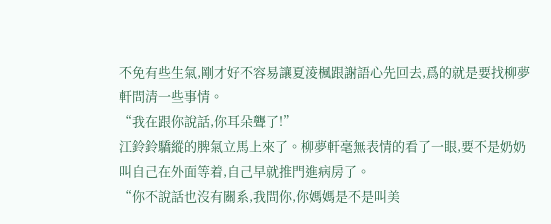不免有些生氣,剛才好不容易讓夏淩楓跟謝語心先回去,爲的就是要找柳夢軒問清一些事情。
“我在跟你說話,你耳朵聾了!”
江鈴鈴驕縱的脾氣立馬上來了。柳夢軒毫無表情的看了一眼,要不是奶奶叫自己在外面等着,自己早就推門進病房了。
“你不說話也沒有關系,我問你,你媽媽是不是叫美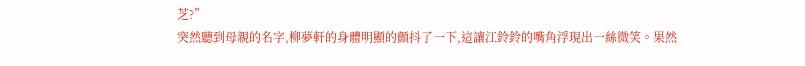芝?”
突然聽到母親的名字,柳夢軒的身體明顯的顫抖了一下,這讓江鈴鈴的嘴角浮現出一絲微笑。果然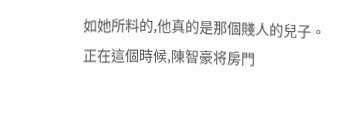如她所料的,他真的是那個賤人的兒子。
正在這個時候,陳智豪将房門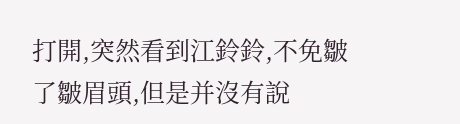打開,突然看到江鈴鈴,不免皺了皺眉頭,但是并沒有說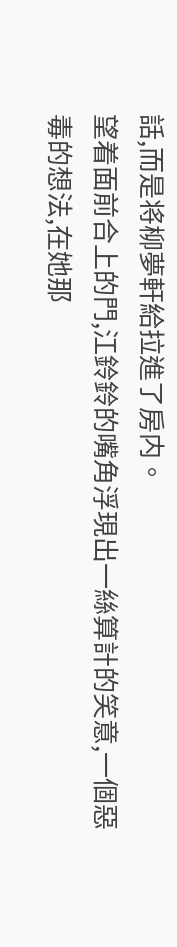話,而是将柳夢軒給拉進了房内。
望着面前合上的門,江鈴鈴的嘴角浮現出一絲算計的笑意,一個惡毒的想法,在她那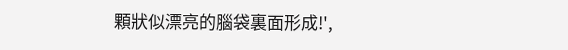顆狀似漂亮的腦袋裏面形成!',